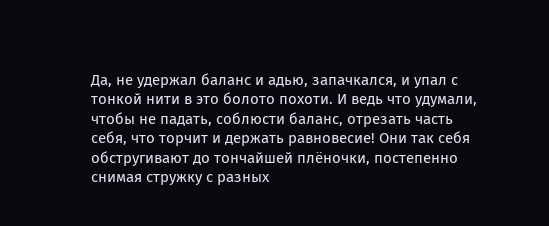Да, не удержал баланс и адью, запачкался, и упал с тонкой нити в это болото похоти. И ведь что удумали, чтобы не падать, соблюсти баланс, отрезать часть себя, что торчит и держать равновесие! Они так себя обстругивают до тончайшей плёночки, постепенно снимая стружку с разных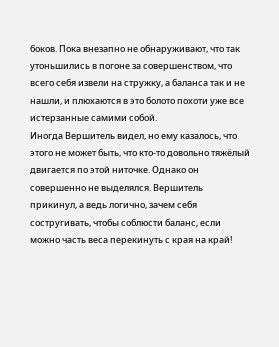боков. Пока внезапно не обнаруживают, что так утоньшились в погоне за совершенством, что всего себя извели на стружку, а баланса так и не нашли, и плюхаются в это болото похоти уже все истерзанные самими собой.
Иногда Вершитель видел, но ему казалось, что этого не может быть, что кто-то довольно тяжёлый двигается по этой ниточке. Однако он совершенно не выделялся. Вершитель прикинул, а ведь логично, зачем себя состругивать, чтобы соблюсти баланс, если можно часть веса перекинуть с края на край!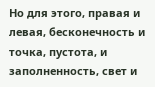Но для этого, правая и левая, бесконечность и точка, пустота, и заполненность, свет и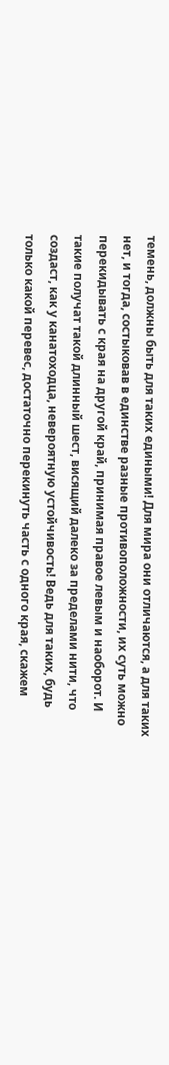темень, должны быть для таких едиными! Для мира они отличаются, а для таких нет, и тогда, состыковав в единстве разные противоположности, их суть можно перекидывать с края на другой край, принимая правое левым и наоборот. И такие получат такой длинный шест, висящий далеко за пределами нити, что создаст, как у канатоходца, невероятную устойчивость! Ведь для таких, будь только какой перевес, достаточно перекинуть часть с одного края, скажем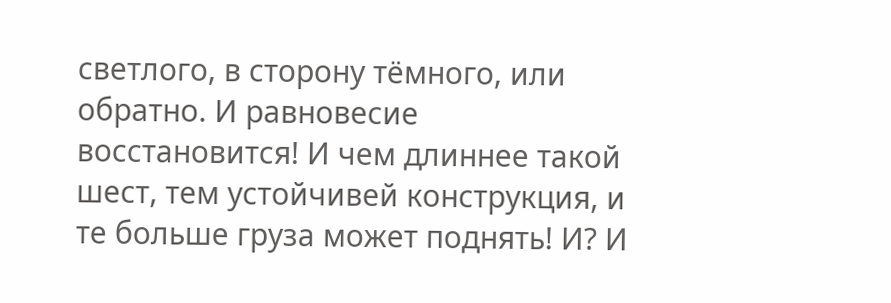светлого, в сторону тёмного, или обратно. И равновесие восстановится! И чем длиннее такой шест, тем устойчивей конструкция, и те больше груза может поднять! И? И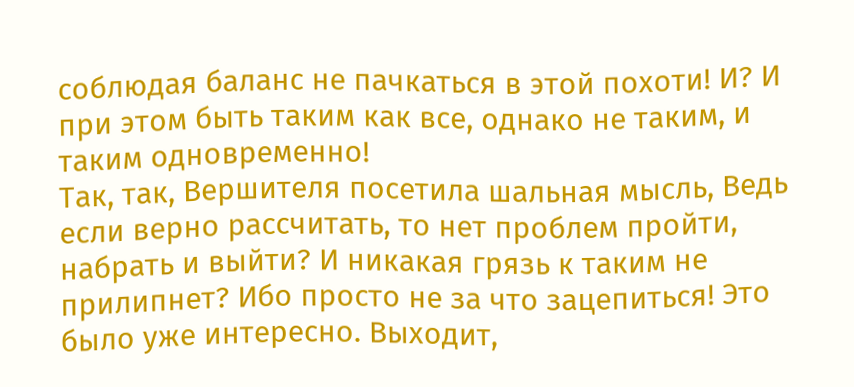соблюдая баланс не пачкаться в этой похоти! И? И при этом быть таким как все, однако не таким, и таким одновременно!
Так, так, Вершителя посетила шальная мысль, Ведь если верно рассчитать, то нет проблем пройти, набрать и выйти? И никакая грязь к таким не прилипнет? Ибо просто не за что зацепиться! Это было уже интересно. Выходит,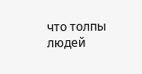что толпы людей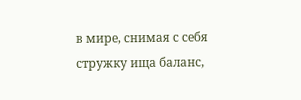в мире, снимая с себя стружку ища баланс,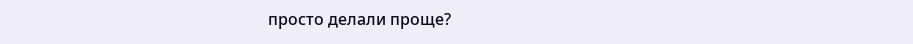просто делали проще?